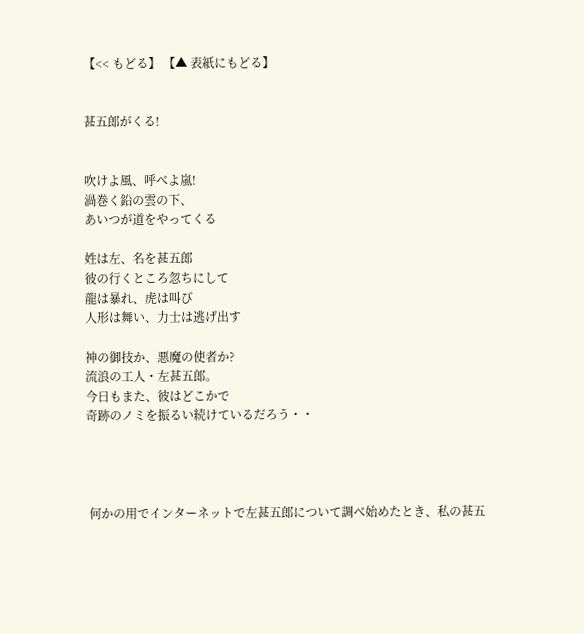【<< もどる】 【▲ 表紙にもどる】


甚五郎がくる!


吹けよ風、呼べよ嵐!
渦巻く鉛の雲の下、
あいつが道をやってくる

姓は左、名を甚五郎
彼の行くところ忽ちにして
龍は暴れ、虎は叫び
人形は舞い、力士は逃げ出す

神の御技か、悪魔の使者か?
流浪の工人・左甚五郎。
今日もまた、彼はどこかで
奇跡のノミを振るい続けているだろう・・




 何かの用でインターネットで左甚五郎について調べ始めたとき、私の甚五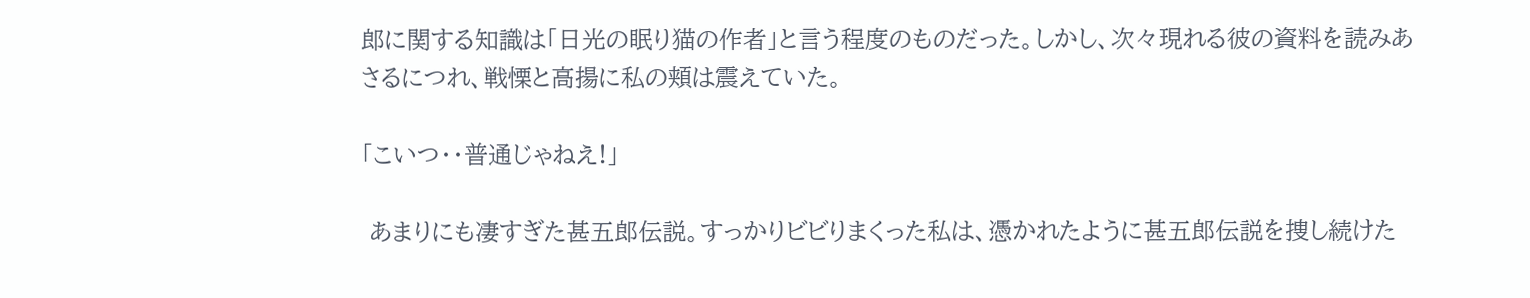郎に関する知識は「日光の眠り猫の作者」と言う程度のものだった。しかし、次々現れる彼の資料を読みあさるにつれ、戦慄と高揚に私の頬は震えていた。

「こいつ・・普通じゃねえ!」

 あまりにも凄すぎた甚五郎伝説。すっかりビビりまくった私は、憑かれたように甚五郎伝説を捜し続けた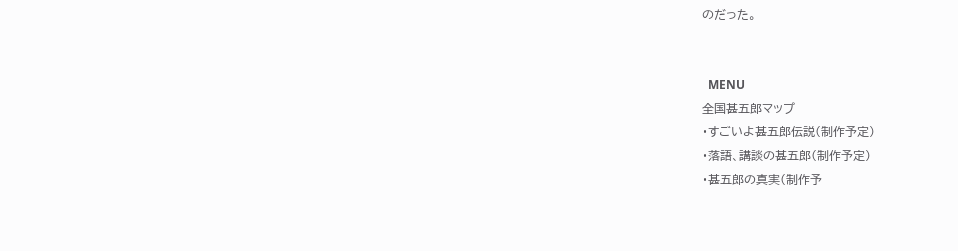のだった。


  MENU
全国甚五郎マップ
・すごいよ甚五郎伝説(制作予定)
・落語、講談の甚五郎(制作予定)
・甚五郎の真実(制作予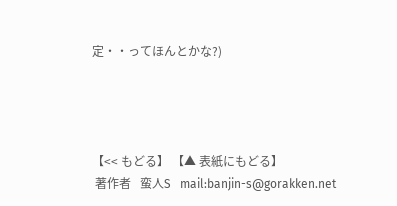定・・ってほんとかな?)




【<< もどる】 【▲ 表紙にもどる】
 著作者   蛮人S   mail:banjin-s@gorakken.net